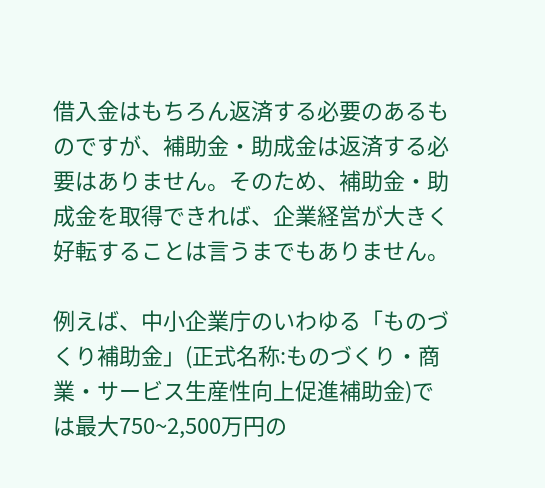借入金はもちろん返済する必要のあるものですが、補助金・助成金は返済する必要はありません。そのため、補助金・助成金を取得できれば、企業経営が大きく好転することは言うまでもありません。

例えば、中小企業庁のいわゆる「ものづくり補助金」(正式名称:ものづくり・商業・サービス生産性向上促進補助金)では最大750~2,500万円の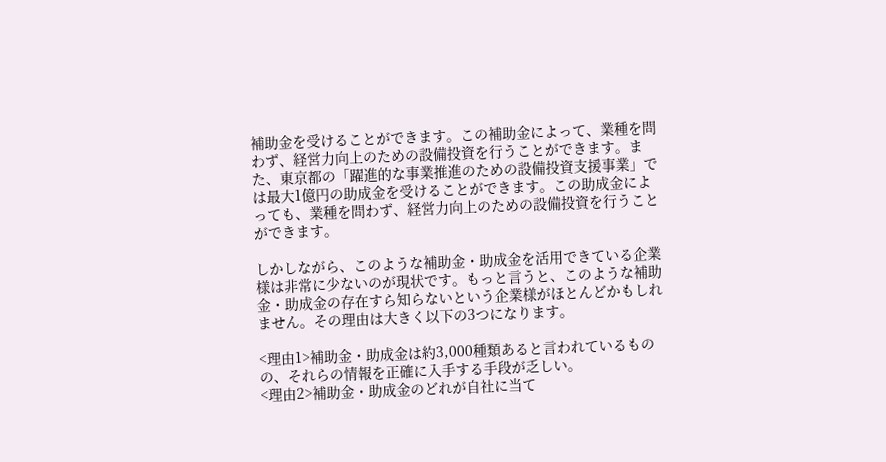補助金を受けることができます。この補助金によって、業種を問わず、経営力向上のための設備投資を行うことができます。また、東京都の「躍進的な事業推進のための設備投資支援事業」では最大1億円の助成金を受けることができます。この助成金によっても、業種を問わず、経営力向上のための設備投資を行うことができます。

しかしながら、このような補助金・助成金を活用できている企業様は非常に少ないのが現状です。もっと言うと、このような補助金・助成金の存在すら知らないという企業様がほとんどかもしれません。その理由は大きく以下の3つになります。

<理由1>補助金・助成金は約3,000種類あると言われているものの、それらの情報を正確に入手する手段が乏しい。
<理由2>補助金・助成金のどれが自社に当て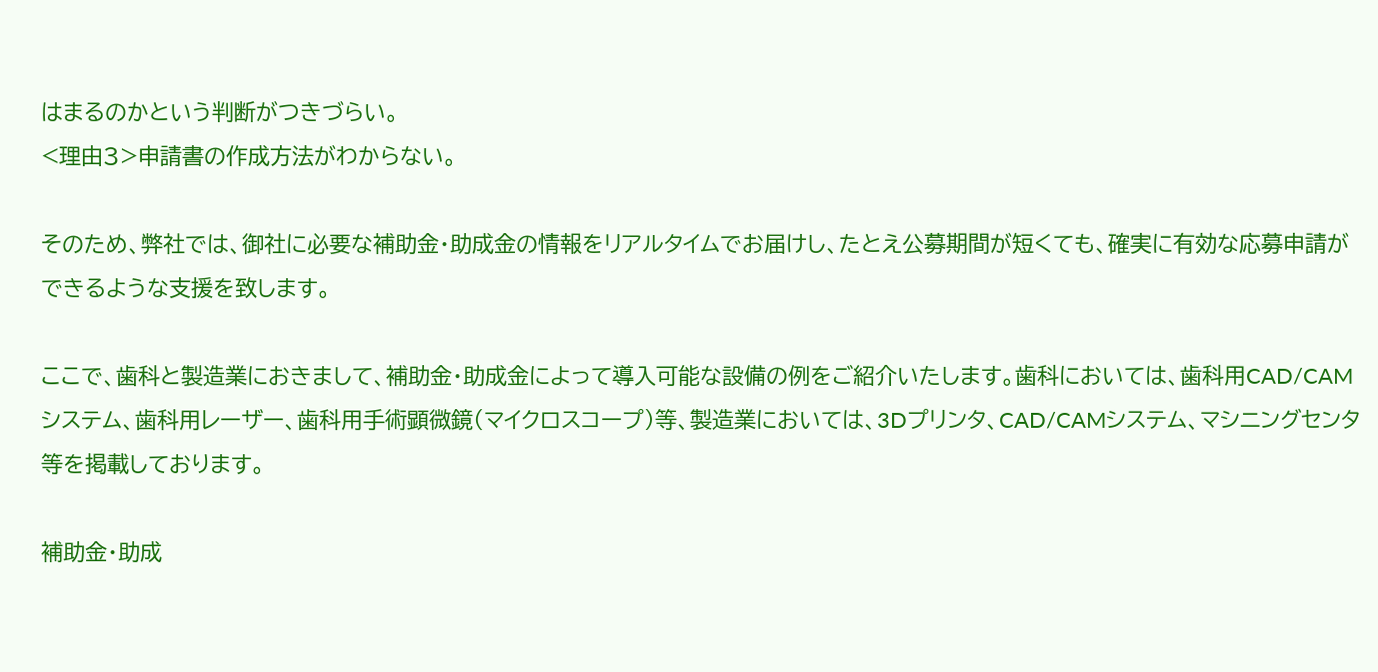はまるのかという判断がつきづらい。
<理由3>申請書の作成方法がわからない。

そのため、弊社では、御社に必要な補助金・助成金の情報をリアルタイムでお届けし、たとえ公募期間が短くても、確実に有効な応募申請ができるような支援を致します。

ここで、歯科と製造業におきまして、補助金・助成金によって導入可能な設備の例をご紹介いたします。歯科においては、歯科用CAD/CAMシステム、歯科用レーザー、歯科用手術顕微鏡(マイクロスコープ)等、製造業においては、3Dプリンタ、CAD/CAMシステム、マシニングセンタ等を掲載しております。

補助金・助成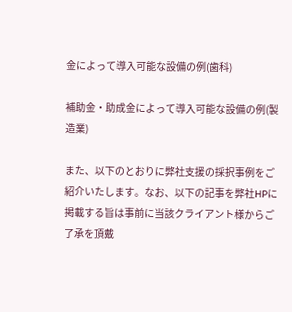金によって導入可能な設備の例(歯科)

補助金・助成金によって導入可能な設備の例(製造業)

また、以下のとおりに弊社支援の採択事例をご紹介いたします。なお、以下の記事を弊社HPに掲載する旨は事前に当該クライアント様からご了承を頂戴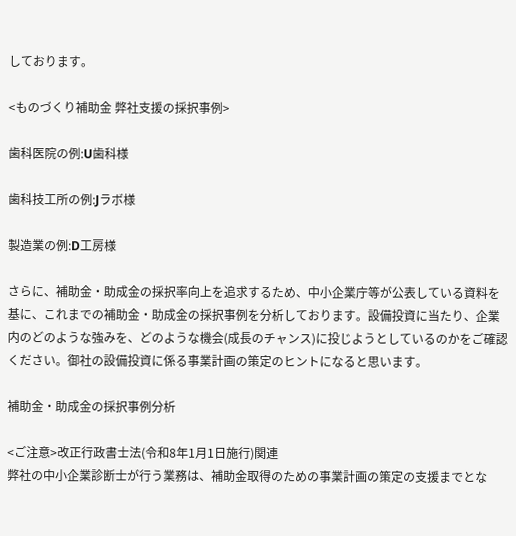しております。

<ものづくり補助金 弊社支援の採択事例>

歯科医院の例:U歯科様

歯科技工所の例:Jラボ様

製造業の例:D工房様

さらに、補助金・助成金の採択率向上を追求するため、中小企業庁等が公表している資料を基に、これまでの補助金・助成金の採択事例を分析しております。設備投資に当たり、企業内のどのような強みを、どのような機会(成長のチャンス)に投じようとしているのかをご確認ください。御社の設備投資に係る事業計画の策定のヒントになると思います。

補助金・助成金の採択事例分析

<ご注意>改正行政書士法(令和8年1月1日施行)関連
弊社の中小企業診断士が行う業務は、補助金取得のための事業計画の策定の支援までとな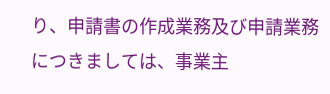り、申請書の作成業務及び申請業務につきましては、事業主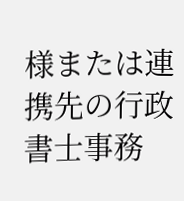様または連携先の行政書士事務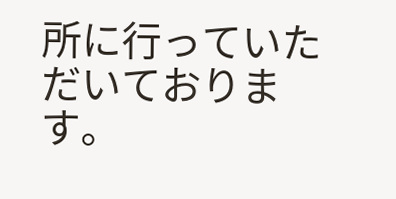所に行っていただいております。